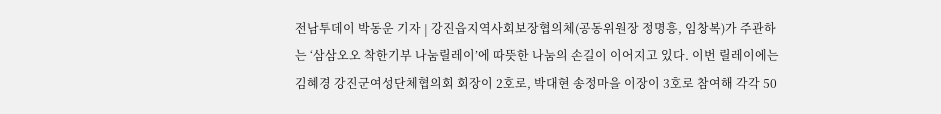전남투데이 박동운 기자 | 강진읍지역사회보장협의체(공동위원장 정명흥, 임창복)가 주관하는 ‘삼삼오오 착한기부 나눔릴레이’에 따뜻한 나눔의 손길이 이어지고 있다. 이번 릴레이에는 김혜경 강진군여성단체협의회 회장이 2호로, 박대현 송정마을 이장이 3호로 참여해 각각 50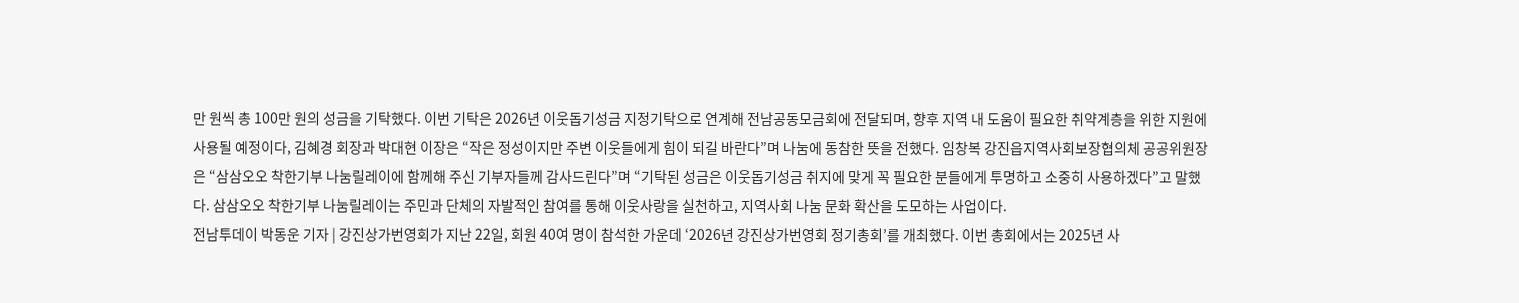만 원씩 총 100만 원의 성금을 기탁했다. 이번 기탁은 2026년 이웃돕기성금 지정기탁으로 연계해 전남공동모금회에 전달되며, 향후 지역 내 도움이 필요한 취약계층을 위한 지원에 사용될 예정이다, 김혜경 회장과 박대현 이장은 “작은 정성이지만 주변 이웃들에게 힘이 되길 바란다”며 나눔에 동참한 뜻을 전했다. 임창복 강진읍지역사회보장협의체 공공위원장은 “삼삼오오 착한기부 나눔릴레이에 함께해 주신 기부자들께 감사드린다”며 “기탁된 성금은 이웃돕기성금 취지에 맞게 꼭 필요한 분들에게 투명하고 소중히 사용하겠다”고 말했다. 삼삼오오 착한기부 나눔릴레이는 주민과 단체의 자발적인 참여를 통해 이웃사랑을 실천하고, 지역사회 나눔 문화 확산을 도모하는 사업이다.
전남투데이 박동운 기자 | 강진상가번영회가 지난 22일, 회원 40여 명이 참석한 가운데 ‘2026년 강진상가번영회 정기총회’를 개최했다. 이번 총회에서는 2025년 사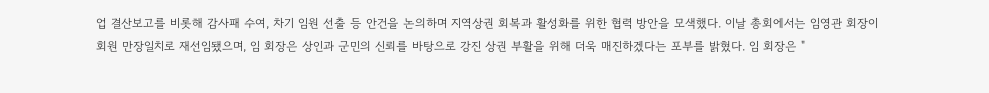업 결산보고를 비롯해 감사패 수여, 차기 임원 선출 등 안건을 논의하며 지역상권 회복과 활성화를 위한 협력 방안을 모색했다. 이날 총회에서는 임영관 회장이 회원 만장일치로 재선임됐으며, 임 회장은 상인과 군민의 신뢰를 바탕으로 강진 상권 부활을 위해 더욱 매진하겠다는 포부를 밝혔다. 임 회장은 "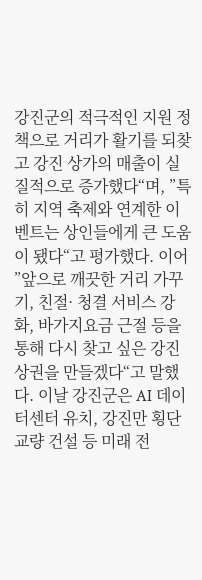강진군의 적극적인 지원 정책으로 거리가 활기를 되찾고 강진 상가의 매출이 실질적으로 증가했다“며, ”특히 지역 축제와 연계한 이벤트는 상인들에게 큰 도움이 됐다“고 평가했다. 이어 ”앞으로 깨끗한 거리 가꾸기, 친절· 청결 서비스 강화, 바가지요금 근절 등을 통해 다시 찾고 싶은 강진 상권을 만들겠다“고 말했다. 이날 강진군은 AI 데이터센터 유치, 강진만 횡단교량 건설 등 미래 전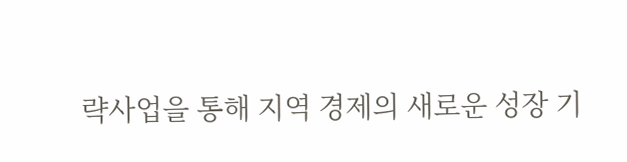략사업을 통해 지역 경제의 새로운 성장 기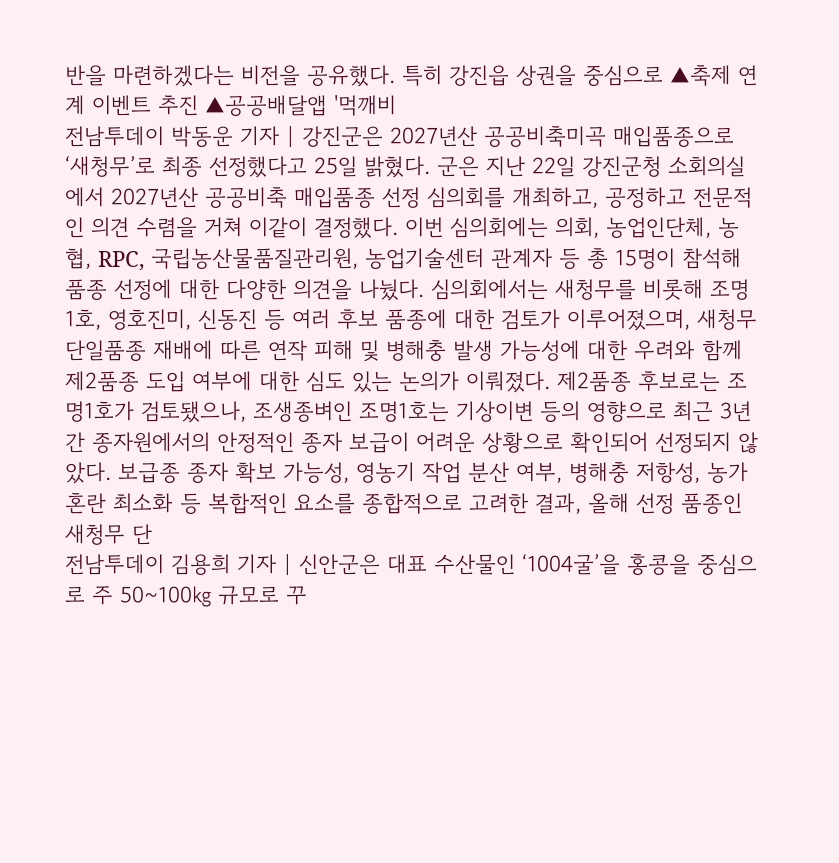반을 마련하겠다는 비전을 공유했다. 특히 강진읍 상권을 중심으로 ▲축제 연계 이벤트 추진 ▲공공배달앱 '먹깨비
전남투데이 박동운 기자 | 강진군은 2027년산 공공비축미곡 매입품종으로 ‘새청무’로 최종 선정했다고 25일 밝혔다. 군은 지난 22일 강진군청 소회의실에서 2027년산 공공비축 매입품종 선정 심의회를 개최하고, 공정하고 전문적인 의견 수렴을 거쳐 이같이 결정했다. 이번 심의회에는 의회, 농업인단체, 농협, RPC, 국립농산물품질관리원, 농업기술센터 관계자 등 총 15명이 참석해 품종 선정에 대한 다양한 의견을 나눴다. 심의회에서는 새청무를 비롯해 조명1호, 영호진미, 신동진 등 여러 후보 품종에 대한 검토가 이루어졌으며, 새청무 단일품종 재배에 따른 연작 피해 및 병해충 발생 가능성에 대한 우려와 함께 제2품종 도입 여부에 대한 심도 있는 논의가 이뤄졌다. 제2품종 후보로는 조명1호가 검토됐으나, 조생종벼인 조명1호는 기상이변 등의 영향으로 최근 3년간 종자원에서의 안정적인 종자 보급이 어려운 상황으로 확인되어 선정되지 않았다. 보급종 종자 확보 가능성, 영농기 작업 분산 여부, 병해충 저항성, 농가 혼란 최소화 등 복합적인 요소를 종합적으로 고려한 결과, 올해 선정 품종인 새청무 단
전남투데이 김용희 기자 | 신안군은 대표 수산물인 ‘1004굴’을 홍콩을 중심으로 주 50~100㎏ 규모로 꾸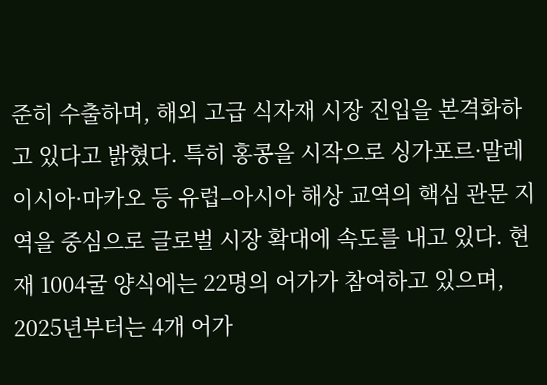준히 수출하며, 해외 고급 식자재 시장 진입을 본격화하고 있다고 밝혔다. 특히 홍콩을 시작으로 싱가포르·말레이시아·마카오 등 유럽–아시아 해상 교역의 핵심 관문 지역을 중심으로 글로벌 시장 확대에 속도를 내고 있다. 현재 1004굴 양식에는 22명의 어가가 참여하고 있으며, 2025년부터는 4개 어가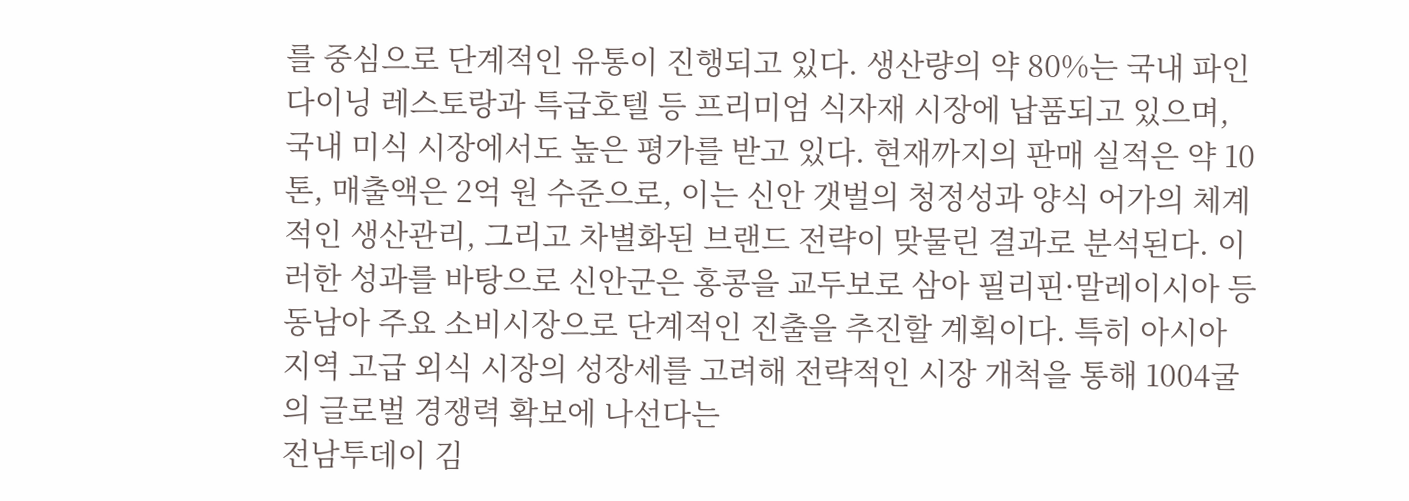를 중심으로 단계적인 유통이 진행되고 있다. 생산량의 약 80%는 국내 파인 다이닝 레스토랑과 특급호텔 등 프리미엄 식자재 시장에 납품되고 있으며, 국내 미식 시장에서도 높은 평가를 받고 있다. 현재까지의 판매 실적은 약 10톤, 매출액은 2억 원 수준으로, 이는 신안 갯벌의 청정성과 양식 어가의 체계적인 생산관리, 그리고 차별화된 브랜드 전략이 맞물린 결과로 분석된다. 이러한 성과를 바탕으로 신안군은 홍콩을 교두보로 삼아 필리핀·말레이시아 등 동남아 주요 소비시장으로 단계적인 진출을 추진할 계획이다. 특히 아시아 지역 고급 외식 시장의 성장세를 고려해 전략적인 시장 개척을 통해 1004굴의 글로벌 경쟁력 확보에 나선다는
전남투데이 김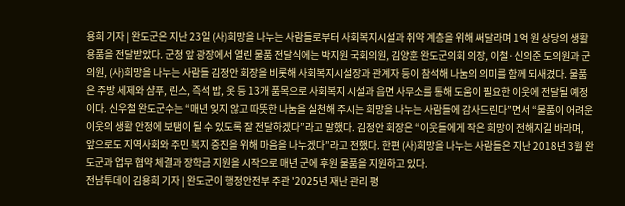용희 기자 | 완도군은 지난 23일 (사)희망을 나누는 사람들로부터 사회복지시설과 취약 계층을 위해 써달라며 1억 원 상당의 생활용품을 전달받았다. 군청 앞 광장에서 열린 물품 전달식에는 박지원 국회의원, 김양훈 완도군의회 의장, 이철·신의준 도의원과 군의원, (사)희망을 나누는 사람들 김정안 회장을 비롯해 사회복지시설장과 관계자 등이 참석해 나눔의 의미를 함께 되새겼다. 물품은 주방 세제와 샴푸, 린스, 즉석 밥, 옷 등 13개 품목으로 사회복지 시설과 읍면 사무소를 통해 도움이 필요한 이웃에 전달될 예정이다. 신우철 완도군수는 “매년 잊지 않고 따뜻한 나눔을 실천해 주시는 희망을 나누는 사람들에 감사드린다”면서 “물품이 어려운 이웃의 생활 안정에 보탬이 될 수 있도록 잘 전달하겠다”라고 말했다. 김정안 회장은 “이웃들에게 작은 희망이 전해지길 바라며, 앞으로도 지역사회와 주민 복지 증진을 위해 마음을 나누겠다”라고 전했다. 한편 (사)희망을 나누는 사람들은 지난 2018년 3월 완도군과 업무 협약 체결과 장학금 지원을 시작으로 매년 군에 후원 물품을 지원하고 있다.
전남투데이 김용희 기자 | 완도군이 행정안전부 주관 '2025년 재난 관리 평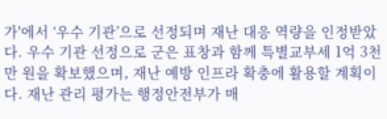가'에서 ‘우수 기관’으로 선정되며 재난 대응 역량을 인정받았다. 우수 기관 선정으로 군은 표창과 함께 특별교부세 1억 3천만 원을 확보했으며, 재난 예방 인프라 확충에 활용할 계획이다. 재난 관리 평가는 행정안전부가 매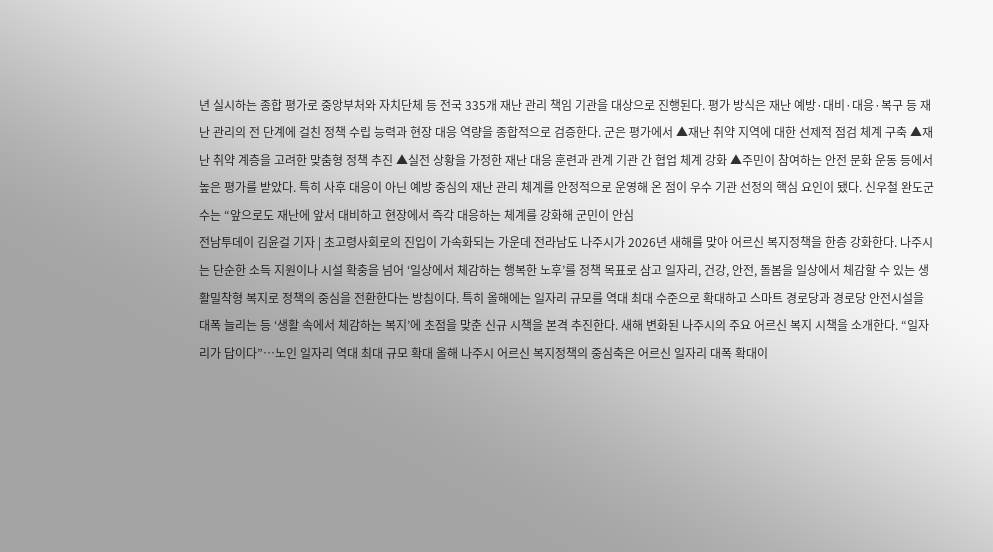년 실시하는 종합 평가로 중앙부처와 자치단체 등 전국 335개 재난 관리 책임 기관을 대상으로 진행된다. 평가 방식은 재난 예방·대비·대응·복구 등 재난 관리의 전 단계에 걸친 정책 수립 능력과 현장 대응 역량을 종합적으로 검증한다. 군은 평가에서 ▲재난 취약 지역에 대한 선제적 점검 체계 구축 ▲재난 취약 계층을 고려한 맞춤형 정책 추진 ▲실전 상황을 가정한 재난 대응 훈련과 관계 기관 간 협업 체계 강화 ▲주민이 참여하는 안전 문화 운동 등에서 높은 평가를 받았다. 특히 사후 대응이 아닌 예방 중심의 재난 관리 체계를 안정적으로 운영해 온 점이 우수 기관 선정의 핵심 요인이 됐다. 신우철 완도군수는 “앞으로도 재난에 앞서 대비하고 현장에서 즉각 대응하는 체계를 강화해 군민이 안심
전남투데이 김윤걸 기자 | 초고령사회로의 진입이 가속화되는 가운데 전라남도 나주시가 2026년 새해를 맞아 어르신 복지정책을 한층 강화한다. 나주시는 단순한 소득 지원이나 시설 확충을 넘어 ‘일상에서 체감하는 행복한 노후’를 정책 목표로 삼고 일자리, 건강, 안전, 돌봄을 일상에서 체감할 수 있는 생활밀착형 복지로 정책의 중심을 전환한다는 방침이다. 특히 올해에는 일자리 규모를 역대 최대 수준으로 확대하고 스마트 경로당과 경로당 안전시설을 대폭 늘리는 등 ‘생활 속에서 체감하는 복지’에 초점을 맞춘 신규 시책을 본격 추진한다. 새해 변화된 나주시의 주요 어르신 복지 시책을 소개한다. “일자리가 답이다”…노인 일자리 역대 최대 규모 확대 올해 나주시 어르신 복지정책의 중심축은 어르신 일자리 대폭 확대이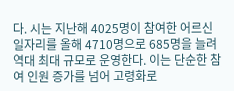다. 시는 지난해 4025명이 참여한 어르신 일자리를 올해 4710명으로 685명을 늘려 역대 최대 규모로 운영한다. 이는 단순한 참여 인원 증가를 넘어 고령화로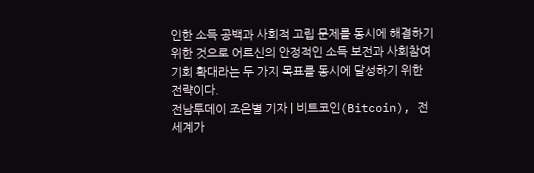인한 소득 공백과 사회적 고립 문제를 동시에 해결하기 위한 것으로 어르신의 안정적인 소득 보전과 사회참여 기회 확대라는 두 가지 목표를 동시에 달성하기 위한 전략이다.
전남투데이 조은별 기자 | 비트코인(Bitcoin), 전 세계가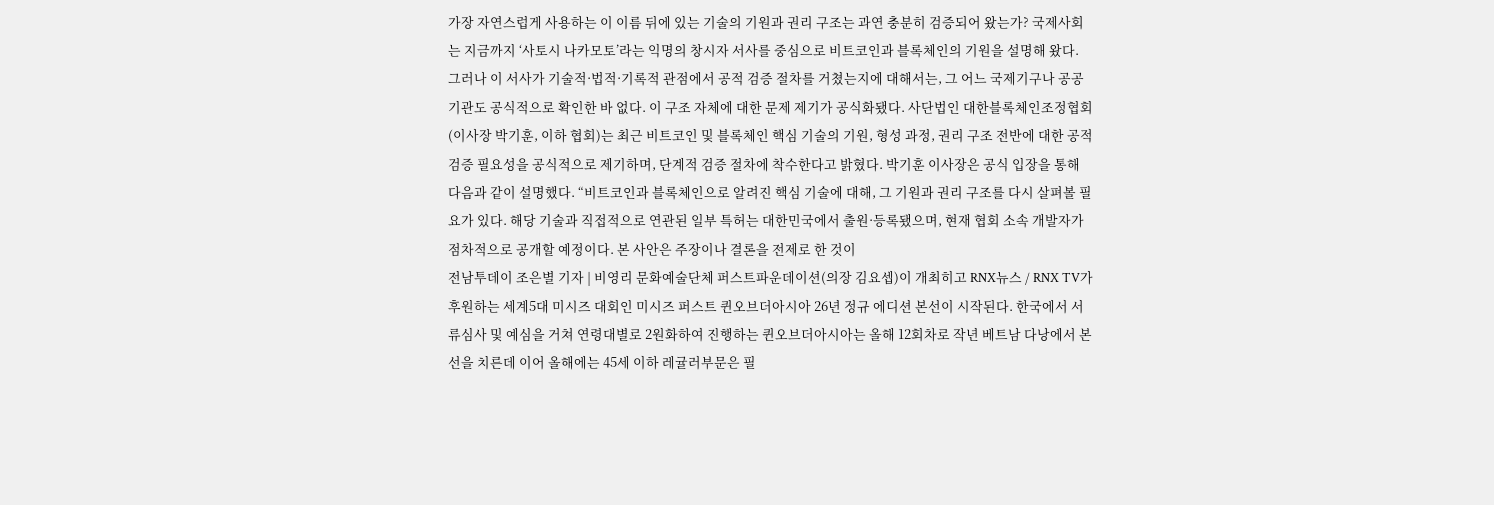가장 자연스럽게 사용하는 이 이름 뒤에 있는 기술의 기원과 권리 구조는 과연 충분히 검증되어 왔는가? 국제사회는 지금까지 ‘사토시 나카모토’라는 익명의 창시자 서사를 중심으로 비트코인과 블록체인의 기원을 설명해 왔다. 그러나 이 서사가 기술적·법적·기록적 관점에서 공적 검증 절차를 거쳤는지에 대해서는, 그 어느 국제기구나 공공기관도 공식적으로 확인한 바 없다. 이 구조 자체에 대한 문제 제기가 공식화됐다. 사단법인 대한블록체인조정협회(이사장 박기훈, 이하 협회)는 최근 비트코인 및 블록체인 핵심 기술의 기원, 형성 과정, 권리 구조 전반에 대한 공적 검증 필요성을 공식적으로 제기하며, 단계적 검증 절차에 착수한다고 밝혔다. 박기훈 이사장은 공식 입장을 통해 다음과 같이 설명했다. “비트코인과 블록체인으로 알려진 핵심 기술에 대해, 그 기원과 권리 구조를 다시 살펴볼 필요가 있다. 해당 기술과 직접적으로 연관된 일부 특허는 대한민국에서 출원·등록됐으며, 현재 협회 소속 개발자가 점차적으로 공개할 예정이다. 본 사안은 주장이나 결론을 전제로 한 것이
전남투데이 조은별 기자 | 비영리 문화예술단체 퍼스트파운데이션(의장 김요셉)이 개최히고 RNX뉴스 / RNX TV가 후원하는 세계5대 미시즈 대회인 미시즈 퍼스트 퀸오브더아시아 26년 정규 에디션 본선이 시작된다. 한국에서 서류심사 및 예심을 거쳐 연령대별로 2원화하여 진행하는 퀸오브더아시아는 올해 12회차로 작년 베트남 다낭에서 본선을 치른데 이어 올해에는 45세 이하 레귤러부문은 필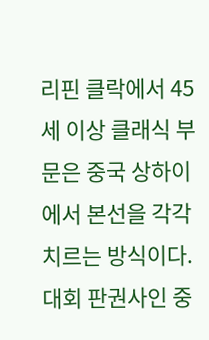리핀 클락에서 45세 이상 클래식 부문은 중국 상하이에서 본선을 각각 치르는 방식이다. 대회 판권사인 중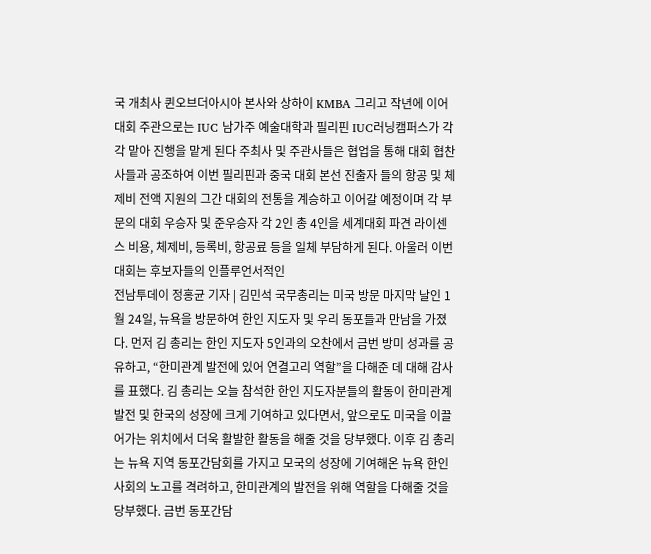국 개최사 퀸오브더아시아 본사와 상하이 KMBA 그리고 작년에 이어 대회 주관으로는 IUC 남가주 예술대학과 필리핀 IUC러닝캠퍼스가 각각 맡아 진행을 맡게 된다 주최사 및 주관사들은 협업을 통해 대회 협찬사들과 공조하여 이번 필리핀과 중국 대회 본선 진출자 들의 항공 및 체제비 전액 지원의 그간 대회의 전통을 계승하고 이어갈 예정이며 각 부문의 대회 우승자 및 준우승자 각 2인 총 4인을 세계대회 파견 라이센스 비용, 체제비, 등록비, 항공료 등을 일체 부담하게 된다. 아울러 이번 대회는 후보자들의 인플루언서적인
전남투데이 정홍균 기자 | 김민석 국무총리는 미국 방문 마지막 날인 1월 24일, 뉴욕을 방문하여 한인 지도자 및 우리 동포들과 만남을 가졌다. 먼저 김 총리는 한인 지도자 5인과의 오찬에서 금번 방미 성과를 공유하고, “한미관계 발전에 있어 연결고리 역할”을 다해준 데 대해 감사를 표했다. 김 총리는 오늘 참석한 한인 지도자분들의 활동이 한미관계 발전 및 한국의 성장에 크게 기여하고 있다면서, 앞으로도 미국을 이끌어가는 위치에서 더욱 활발한 활동을 해줄 것을 당부했다. 이후 김 총리는 뉴욕 지역 동포간담회를 가지고 모국의 성장에 기여해온 뉴욕 한인사회의 노고를 격려하고, 한미관계의 발전을 위해 역할을 다해줄 것을 당부했다. 금번 동포간담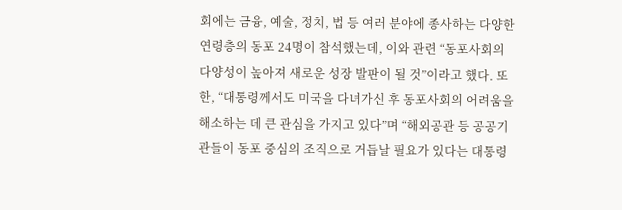회에는 금융, 예술, 정치, 법 등 여러 분야에 종사하는 다양한 연령층의 동포 24명이 참석했는데, 이와 관련 “동포사회의 다양성이 높아져 새로운 성장 발판이 될 것”이라고 했다. 또한, “대통령께서도 미국을 다녀가신 후 동포사회의 어려움을 해소하는 데 큰 관심을 가지고 있다”며 “해외공관 등 공공기관들이 동포 중심의 조직으로 거듭날 필요가 있다는 대통령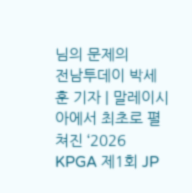님의 문제의
전남투데이 박세훈 기자 | 말레이시아에서 최초로 펼쳐진 ‘2026 KPGA 제1회 JP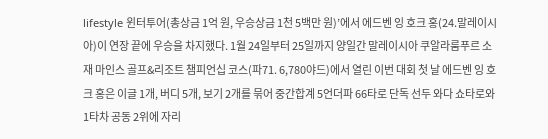lifestyle 윈터투어(총상금 1억 원, 우승상금 1천 5백만 원)’에서 에드벤 잉 호크 홍(24.말레이시아)이 연장 끝에 우승을 차지했다. 1월 24일부터 25일까지 양일간 말레이시아 쿠알라룸푸르 소재 마인스 골프&리조트 챔피언십 코스(파71. 6,780야드)에서 열린 이번 대회 첫 날 에드벤 잉 호크 홍은 이글 1개, 버디 5개, 보기 2개를 묶어 중간합계 5언더파 66타로 단독 선두 와다 쇼타로와 1타차 공동 2위에 자리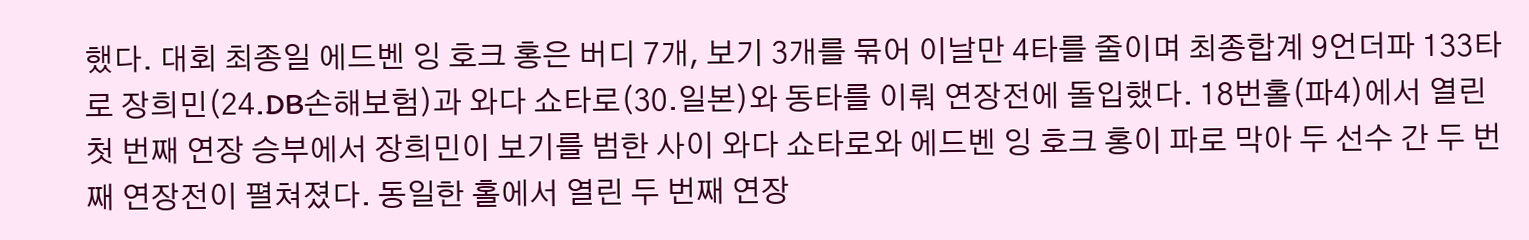했다. 대회 최종일 에드벤 잉 호크 홍은 버디 7개, 보기 3개를 묶어 이날만 4타를 줄이며 최종합계 9언더파 133타로 장희민(24.DB손해보험)과 와다 쇼타로(30.일본)와 동타를 이뤄 연장전에 돌입했다. 18번홀(파4)에서 열린 첫 번째 연장 승부에서 장희민이 보기를 범한 사이 와다 쇼타로와 에드벤 잉 호크 홍이 파로 막아 두 선수 간 두 번째 연장전이 펼쳐졌다. 동일한 홀에서 열린 두 번째 연장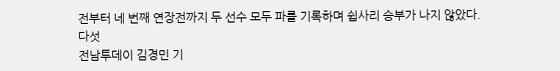전부터 네 번째 연장전까지 두 선수 모두 파를 기록하며 쉽사리 승부가 나지 않았다. 다섯
전남투데이 김경민 기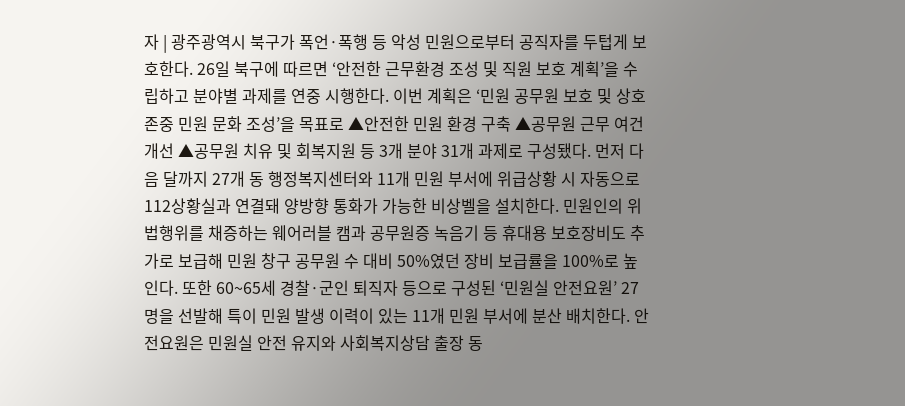자 | 광주광역시 북구가 폭언·폭행 등 악성 민원으로부터 공직자를 두텁게 보호한다. 26일 북구에 따르면 ‘안전한 근무환경 조성 및 직원 보호 계획’을 수립하고 분야별 과제를 연중 시행한다. 이번 계획은 ‘민원 공무원 보호 및 상호 존중 민원 문화 조성’을 목표로 ▲안전한 민원 환경 구축 ▲공무원 근무 여건 개선 ▲공무원 치유 및 회복지원 등 3개 분야 31개 과제로 구성됐다. 먼저 다음 달까지 27개 동 행정복지센터와 11개 민원 부서에 위급상황 시 자동으로 112상황실과 연결돼 양방향 통화가 가능한 비상벨을 설치한다. 민원인의 위법행위를 채증하는 웨어러블 캠과 공무원증 녹음기 등 휴대용 보호장비도 추가로 보급해 민원 창구 공무원 수 대비 50%였던 장비 보급률을 100%로 높인다. 또한 60~65세 경찰·군인 퇴직자 등으로 구성된 ‘민원실 안전요원’ 27명을 선발해 특이 민원 발생 이력이 있는 11개 민원 부서에 분산 배치한다. 안전요원은 민원실 안전 유지와 사회복지상담 출장 동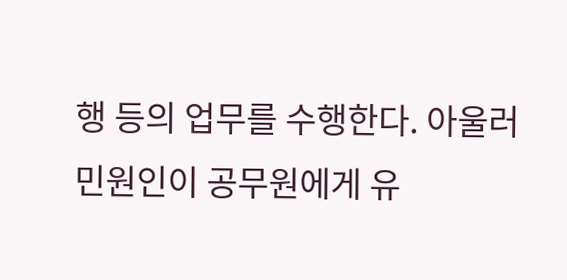행 등의 업무를 수행한다. 아울러 민원인이 공무원에게 유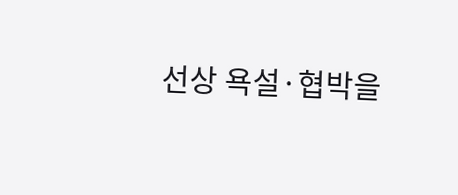선상 욕설·협박을